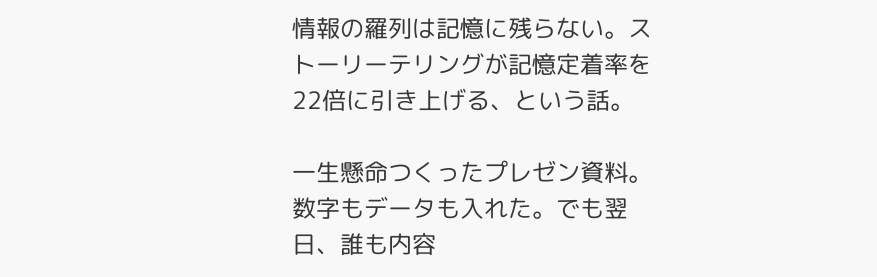情報の羅列は記憶に残らない。ストーリーテリングが記憶定着率を22倍に引き上げる、という話。

一生懸命つくったプレゼン資料。数字もデータも入れた。でも翌日、誰も内容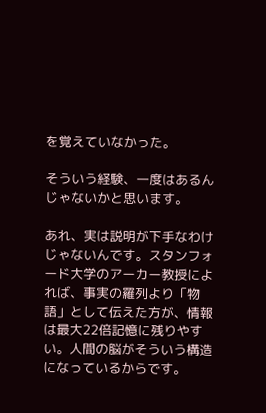を覚えていなかった。

そういう経験、一度はあるんじゃないかと思います。

あれ、実は説明が下手なわけじゃないんです。スタンフォード大学のアーカー教授によれば、事実の羅列より「物語」として伝えた方が、情報は最大22倍記憶に残りやすい。人間の脳がそういう構造になっているからです。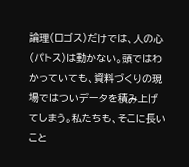論理(ロゴス)だけでは、人の心(パトス)は動かない。頭ではわかっていても、資料づくりの現場ではついデータを積み上げてしまう。私たちも、そこに長いこと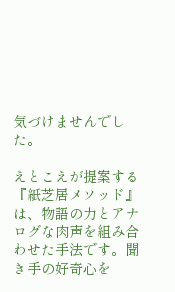気づけませんでした。

えとこえが提案する『紙芝居メソッド』は、物語の力とアナログな肉声を組み合わせた手法です。聞き手の好奇心を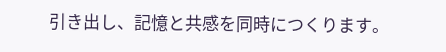引き出し、記憶と共感を同時につくります。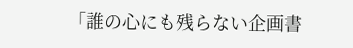「誰の心にも残らない企画書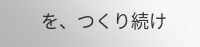を、つくり続け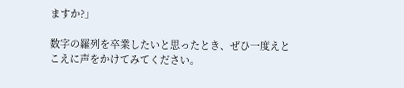ますか?」

数字の羅列を卒業したいと思ったとき、ぜひ一度えとこえに声をかけてみてください。